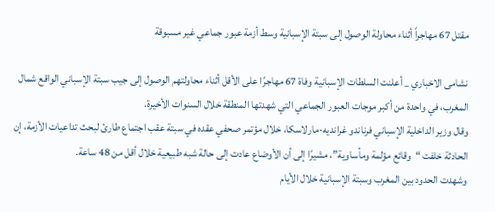مقتل 67 مهاجراً أثناء محاولة الوصول إلى سبتة الإسبانية وسط أزمة عبور جماعي غير مسبوقة

نشامى الاخباري _ أعلنت السلطات الإسبانية وفاة 67 مهاجرًا على الأقل أثناء محاولتهم الوصول إلى جيب سبتة الإسباني الواقع شمال المغرب، في واحدة من أكبر موجات العبور الجماعي التي شهدتها المنطقة خلال السنوات الأخيرة.
وقال وزير الداخلية الإسباني فرناندو غرانديه-مارلاسكا، خلال مؤتمر صحفي عقده في سبتة عقب اجتماع طارئ لبحث تداعيات الأزمة، إن الحادثة خلفت “وقائع مؤلمة ومأساوية”، مشيرًا إلى أن الأوضاع عادت إلى حالة شبه طبيعية خلال أقل من 48 ساعة.
وشهدت الحدود بين المغرب وسبتة الإسبانية خلال الأيام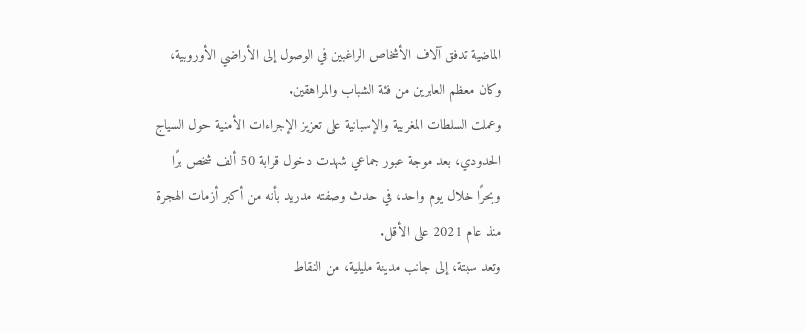الماضية تدفق آلاف الأشخاص الراغبين في الوصول إلى الأراضي الأوروبية، وكان معظم العابرين من فئة الشباب والمراهقين.
وعملت السلطات المغربية والإسبانية على تعزيز الإجراءات الأمنية حول السياج الحدودي، بعد موجة عبور جماعي شهدت دخول قرابة 50 ألف شخص برًا وبحرًا خلال يوم واحد، في حدث وصفته مدريد بأنه من أكبر أزمات الهجرة منذ عام 2021 على الأقل.
وتعد سبتة، إلى جانب مدينة مليلية، من النقاط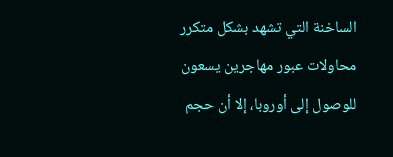الساخنة التي تشهد بشكل متكرر محاولات عبور مهاجرين يسعون للوصول إلى أوروبا، إلا أن حجم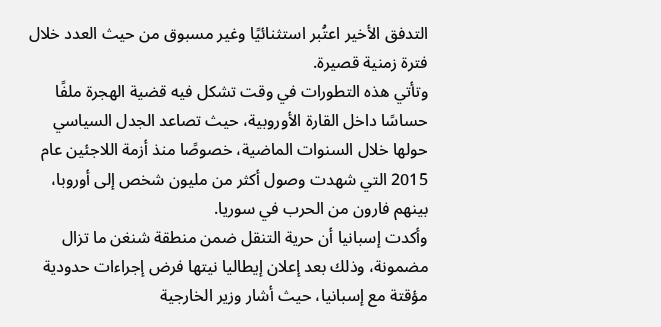التدفق الأخير اعتُبر استثنائيًا وغير مسبوق من حيث العدد خلال فترة زمنية قصيرة.
وتأتي هذه التطورات في وقت تشكل فيه قضية الهجرة ملفًا حساسًا داخل القارة الأوروبية، حيث تصاعد الجدل السياسي حولها خلال السنوات الماضية، خصوصًا منذ أزمة اللاجئين عام 2015 التي شهدت وصول أكثر من مليون شخص إلى أوروبا، بينهم فارون من الحرب في سوريا.
وأكدت إسبانيا أن حرية التنقل ضمن منطقة شنغن ما تزال مضمونة، وذلك بعد إعلان إيطاليا نيتها فرض إجراءات حدودية مؤقتة مع إسبانيا، حيث أشار وزير الخارجية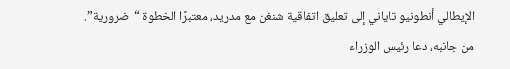الإيطالي أنطونيو تاياني إلى تعليق اتفاقية شنغن مع مدريد، معتبرًا الخطوة “ضرورية”.
من جانبه، دعا رئيس الوزراء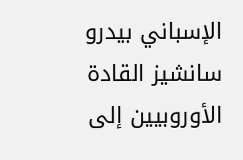الإسباني بيدرو سانشيز القادة الأوروبيين إلى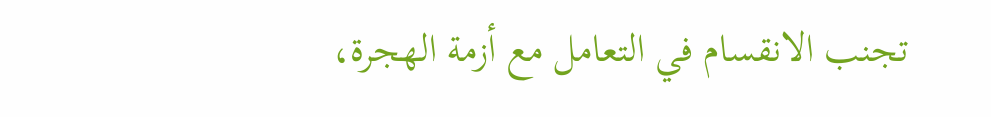تجنب الانقسام في التعامل مع أزمة الهجرة،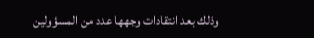وذلك بعد انتقادات وجهها عدد من المسؤولين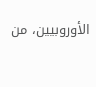الأوروبيين، من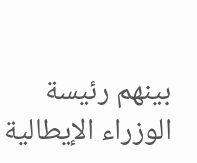بينهم رئيسة الوزراء الإيطالية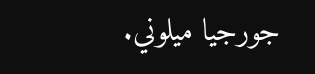جورجيا ميلوني.